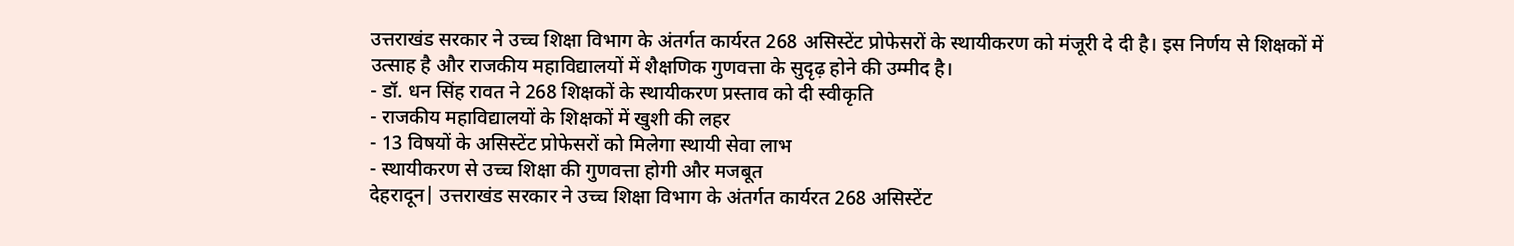उत्तराखंड सरकार ने उच्च शिक्षा विभाग के अंतर्गत कार्यरत 268 असिस्टेंट प्रोफेसरों के स्थायीकरण को मंजूरी दे दी है। इस निर्णय से शिक्षकों में उत्साह है और राजकीय महाविद्यालयों में शैक्षणिक गुणवत्ता के सुदृढ़ होने की उम्मीद है।
- डॉ. धन सिंह रावत ने 268 शिक्षकों के स्थायीकरण प्रस्ताव को दी स्वीकृति
- राजकीय महाविद्यालयों के शिक्षकों में खुशी की लहर
- 13 विषयों के असिस्टेंट प्रोफेसरों को मिलेगा स्थायी सेवा लाभ
- स्थायीकरण से उच्च शिक्षा की गुणवत्ता होगी और मजबूत
देहरादून| उत्तराखंड सरकार ने उच्च शिक्षा विभाग के अंतर्गत कार्यरत 268 असिस्टेंट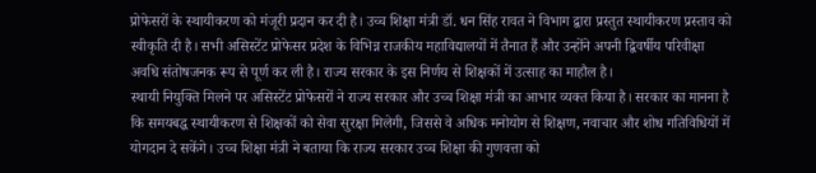प्रोफेसरों के स्थायीकरण को मंजूरी प्रदान कर दी है। उच्च शिक्षा मंत्री डॉ. धन सिंह रावत ने विभाग द्वारा प्रस्तुत स्थायीकरण प्रस्ताव को स्वीकृति दी है। सभी असिस्टेंट प्रोफेसर प्रदेश के विभिन्न राजकीय महाविद्यालयों में तैनात हैं और उन्होंने अपनी द्विवर्षीय परिवीक्षा अवधि संतोषजनक रूप से पूर्ण कर ली है। राज्य सरकार के इस निर्णय से शिक्षकों में उत्साह का माहौल है।
स्थायी नियुक्ति मिलने पर असिस्टेंट प्रोफेसरों ने राज्य सरकार और उच्च शिक्षा मंत्री का आभार व्यक्त किया है। सरकार का मानना है कि समयबद्ध स्थायीकरण से शिक्षकों को सेवा सुरक्षा मिलेगी, जिससे वे अधिक मनोयोग से शिक्षण, नवाचार और शोध गतिविधियों में योगदान दे सकेंगे। उच्च शिक्षा मंत्री ने बताया कि राज्य सरकार उच्च शिक्षा की गुणवत्ता को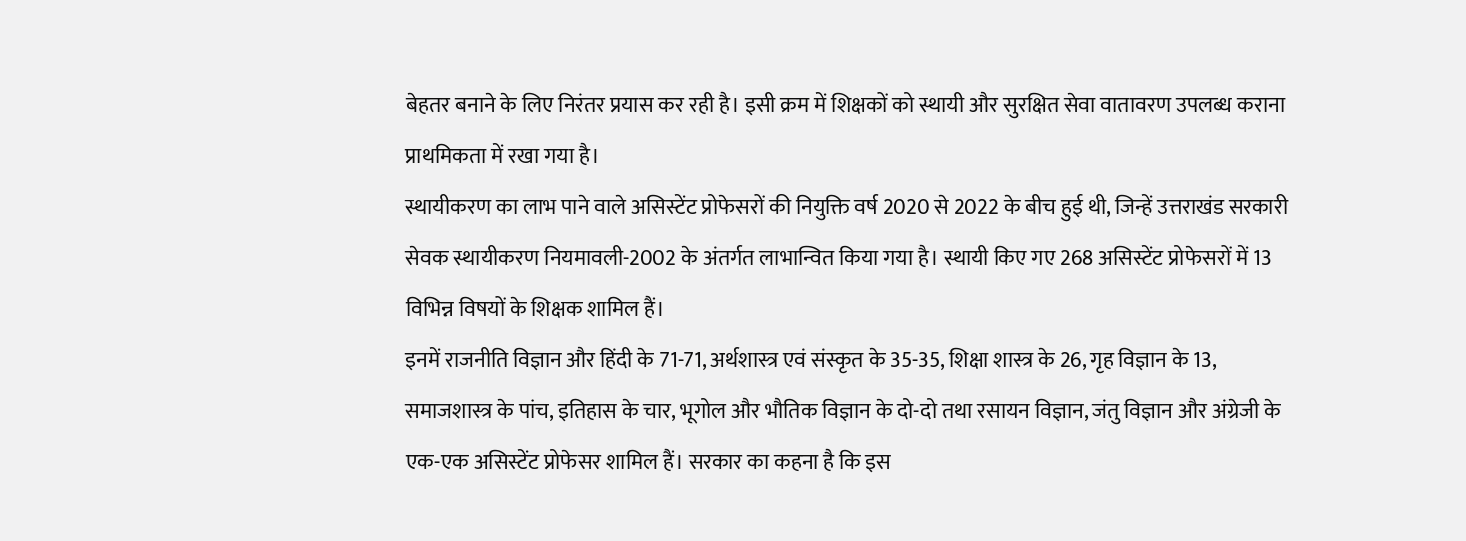बेहतर बनाने के लिए निरंतर प्रयास कर रही है। इसी क्रम में शिक्षकों को स्थायी और सुरक्षित सेवा वातावरण उपलब्ध कराना प्राथमिकता में रखा गया है।
स्थायीकरण का लाभ पाने वाले असिस्टेंट प्रोफेसरों की नियुक्ति वर्ष 2020 से 2022 के बीच हुई थी, जिन्हें उत्तराखंड सरकारी सेवक स्थायीकरण नियमावली-2002 के अंतर्गत लाभान्वित किया गया है। स्थायी किए गए 268 असिस्टेंट प्रोफेसरों में 13 विभिन्न विषयों के शिक्षक शामिल हैं।
इनमें राजनीति विज्ञान और हिंदी के 71-71, अर्थशास्त्र एवं संस्कृत के 35-35, शिक्षा शास्त्र के 26, गृह विज्ञान के 13, समाजशास्त्र के पांच, इतिहास के चार, भूगोल और भौतिक विज्ञान के दो-दो तथा रसायन विज्ञान, जंतु विज्ञान और अंग्रेजी के एक-एक असिस्टेंट प्रोफेसर शामिल हैं। सरकार का कहना है कि इस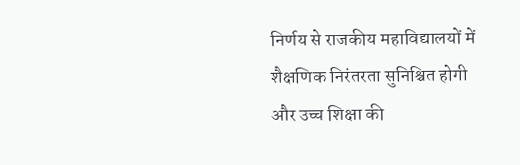निर्णय से राजकीय महाविद्यालयों में शैक्षणिक निरंतरता सुनिश्चित होगी और उच्च शिक्षा की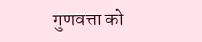गुणवत्ता को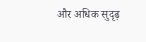और अधिक सुदृढ़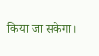किया जा सकेगा।